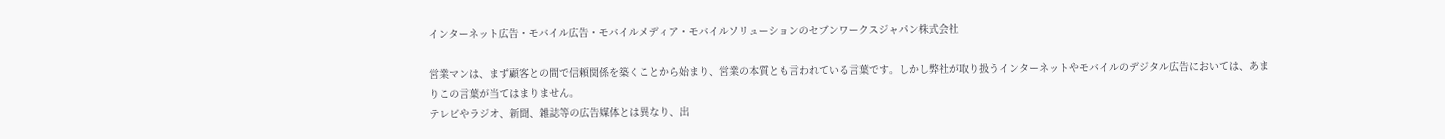インターネット広告・モバイル広告・モバイルメディア・モバイルソリューションのセブンワークスジャパン株式会社

営業マンは、まず顧客との間で信頼関係を築くことから始まり、営業の本質とも言われている言葉です。しかし弊社が取り扱うインターネットやモバイルのデジタル広告においては、あまりこの言葉が当てはまりません。
テレビやラジオ、新聞、雑誌等の広告媒体とは異なり、出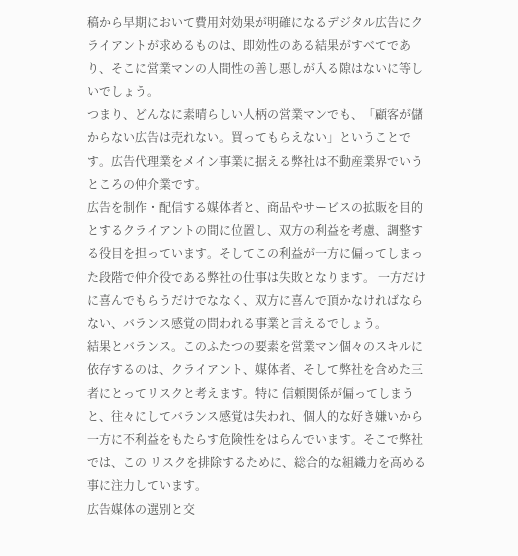稿から早期において費用対効果が明確になるデジタル広告にクライアントが求めるものは、即効性のある結果がすべてであり、そこに営業マンの人間性の善し悪しが入る隙はないに等しいでしょう。
つまり、どんなに素晴らしい人柄の営業マンでも、「顧客が儲からない広告は売れない。買ってもらえない」ということです。広告代理業をメイン事業に据える弊社は不動産業界でいうところの仲介業です。
広告を制作・配信する媒体者と、商品やサービスの拡販を目的とするクライアントの間に位置し、双方の利益を考慮、調整する役目を担っています。そしてこの利益が一方に偏ってしまった段階で仲介役である弊社の仕事は失敗となります。 一方だけに喜んでもらうだけでななく、双方に喜んで頂かなければならない、バランス感覚の問われる事業と言えるでしょう。
結果とバランス。このふたつの要素を営業マン個々のスキルに依存するのは、クライアント、媒体者、そして弊社を含めた三者にとってリスクと考えます。特に 信頼関係が偏ってしまうと、往々にしてバランス感覚は失われ、個人的な好き嫌いから一方に不利益をもたらす危険性をはらんでいます。そこで弊社では、この リスクを排除するために、総合的な組織力を高める事に注力しています。
広告媒体の選別と交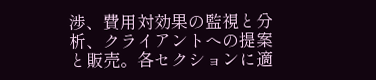渉、費用対効果の監視と分析、クライアントへの提案と販売。各セクションに適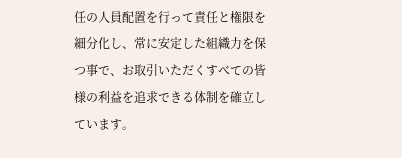任の人員配置を行って責任と権限を細分化し、常に安定した組織力を保つ事で、お取引いただくすべての皆様の利益を追求できる体制を確立しています。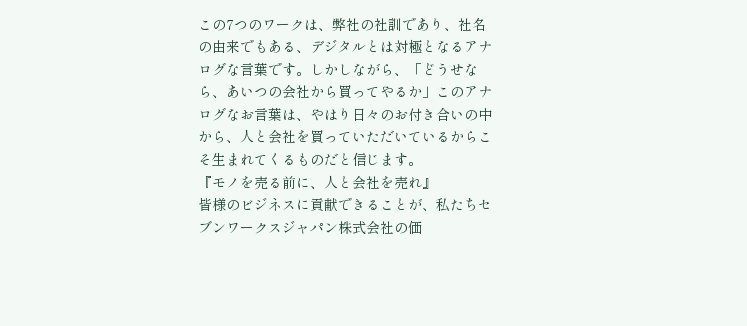この7つのワークは、弊社の社訓であり、社名の由来でもある、デジタルとは対極となるアナログな言葉です。しかしながら、「どうせなら、あいつの会社から買ってやるか」このアナログなお言葉は、やはり日々のお付き合いの中から、人と会社を買っていただいているからこそ生まれてくるものだと信じます。
『モノを売る前に、人と会社を売れ』
皆様のビジネスに貢献できることが、私たちセブンワークスジャパン株式会社の価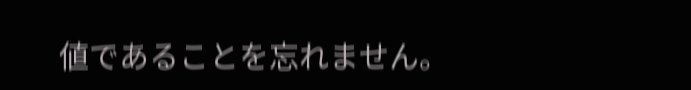値であることを忘れません。